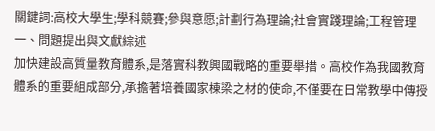關鍵詞:高校大學生;學科競賽;參與意愿;計劃行為理論;社會實踐理論;工程管理
一、問題提出與文獻綜述
加快建設高質量教育體系,是落實科教興國戰略的重要舉措。高校作為我國教育體系的重要組成部分,承擔著培養國家棟梁之材的使命,不僅要在日常教學中傳授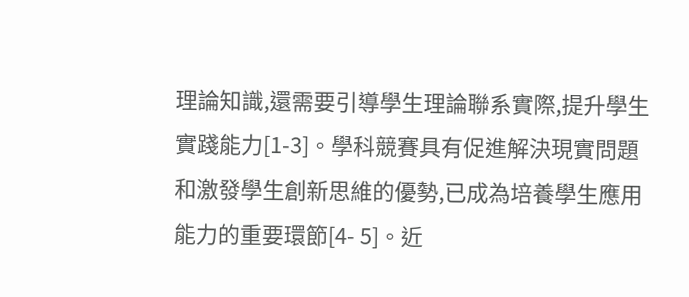理論知識,還需要引導學生理論聯系實際,提升學生實踐能力[1-3]。學科競賽具有促進解決現實問題和激發學生創新思維的優勢,已成為培養學生應用能力的重要環節[4- 5]。近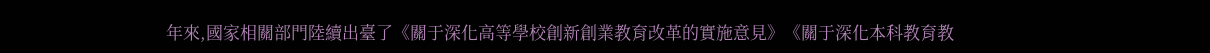年來,國家相關部門陸續出臺了《關于深化高等學校創新創業教育改革的實施意見》《關于深化本科教育教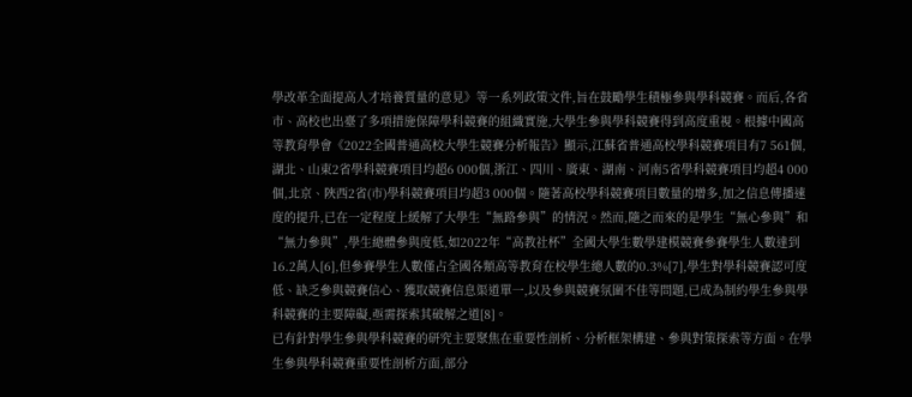學改革全面提高人才培養質量的意見》等一系列政策文件,旨在鼓勵學生積極參與學科競賽。而后,各省市、高校也出臺了多項措施保障學科競賽的組織實施,大學生參與學科競賽得到高度重視。根據中國高等教育學會《2022全國普通高校大學生競賽分析報告》顯示,江蘇省普通高校學科競賽項目有7 561個,湖北、山東2省學科競賽項目均超6 000個,浙江、四川、廣東、湖南、河南5省學科競賽項目均超4 000個,北京、陜西2省(市)學科競賽項目均超3 000個。隨著高校學科競賽項目數量的增多,加之信息傳播速度的提升,已在一定程度上緩解了大學生“無路參與”的情況。然而,隨之而來的是學生“無心參與”和“無力參與”,學生總體參與度低,如2022年“高教社杯”全國大學生數學建模競賽參賽學生人數達到16.2萬人[6],但參賽學生人數僅占全國各類高等教育在校學生總人數的0.3%[7],學生對學科競賽認可度低、缺乏參與競賽信心、獲取競賽信息渠道單一,以及參與競賽氛圍不佳等問題,已成為制約學生參與學科競賽的主要障礙,亟需探索其破解之道[8]。
已有針對學生參與學科競賽的研究主要聚焦在重要性剖析、分析框架構建、參與對策探索等方面。在學生參與學科競賽重要性剖析方面,部分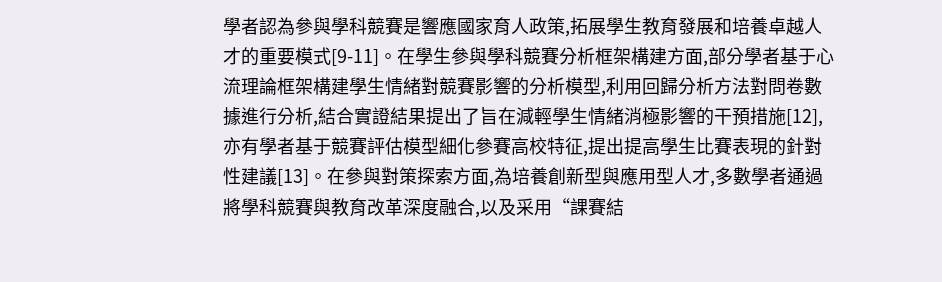學者認為參與學科競賽是響應國家育人政策,拓展學生教育發展和培養卓越人才的重要模式[9-11]。在學生參與學科競賽分析框架構建方面,部分學者基于心流理論框架構建學生情緒對競賽影響的分析模型,利用回歸分析方法對問卷數據進行分析,結合實證結果提出了旨在減輕學生情緒消極影響的干預措施[12],亦有學者基于競賽評估模型細化參賽高校特征,提出提高學生比賽表現的針對性建議[13]。在參與對策探索方面,為培養創新型與應用型人才,多數學者通過將學科競賽與教育改革深度融合,以及采用“課賽結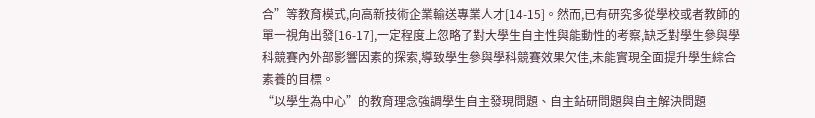合”等教育模式,向高新技術企業輸送專業人才[14-15]。然而,已有研究多從學校或者教師的單一視角出發[16-17],一定程度上忽略了對大學生自主性與能動性的考察,缺乏對學生參與學科競賽內外部影響因素的探索,導致學生參與學科競賽效果欠佳,未能實現全面提升學生綜合素養的目標。
“以學生為中心”的教育理念強調學生自主發現問題、自主鉆研問題與自主解決問題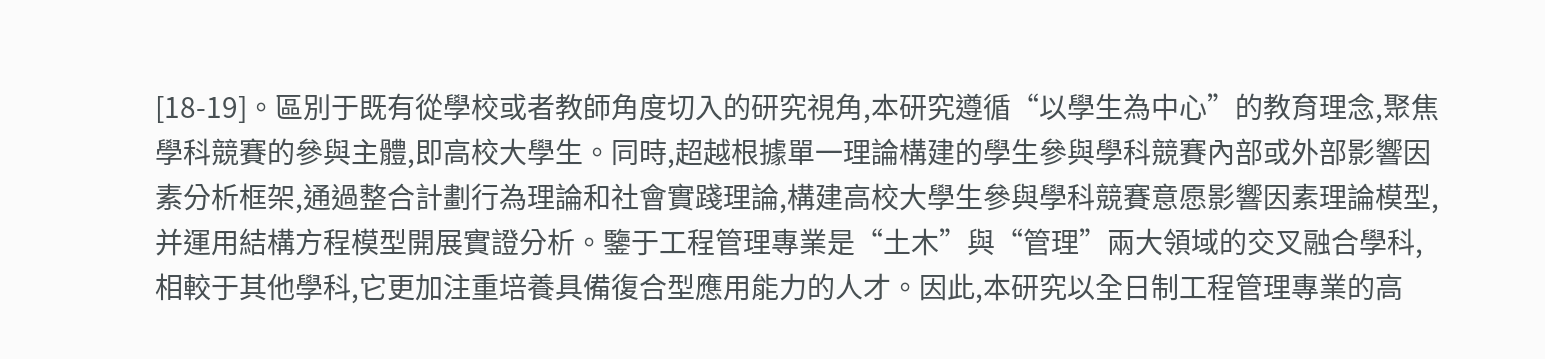[18-19]。區別于既有從學校或者教師角度切入的研究視角,本研究遵循“以學生為中心”的教育理念,聚焦學科競賽的參與主體,即高校大學生。同時,超越根據單一理論構建的學生參與學科競賽內部或外部影響因素分析框架,通過整合計劃行為理論和社會實踐理論,構建高校大學生參與學科競賽意愿影響因素理論模型,并運用結構方程模型開展實證分析。鑒于工程管理專業是“土木”與“管理”兩大領域的交叉融合學科,相較于其他學科,它更加注重培養具備復合型應用能力的人才。因此,本研究以全日制工程管理專業的高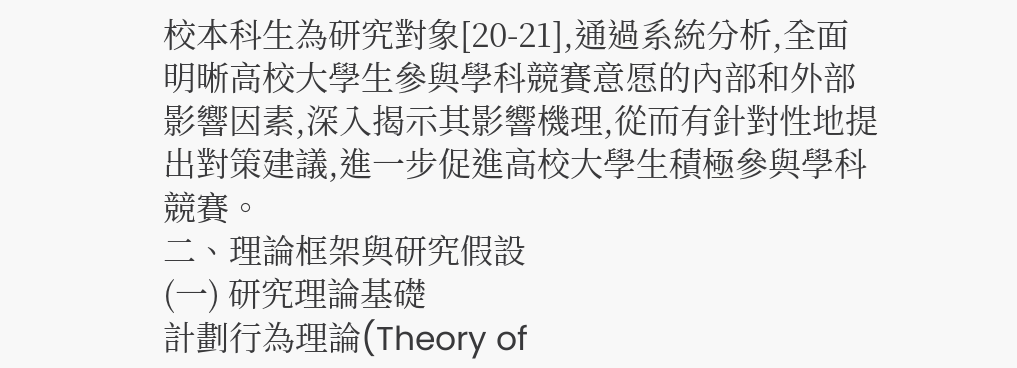校本科生為研究對象[20-21],通過系統分析,全面明晰高校大學生參與學科競賽意愿的內部和外部影響因素,深入揭示其影響機理,從而有針對性地提出對策建議,進一步促進高校大學生積極參與學科競賽。
二、理論框架與研究假設
(一) 研究理論基礎
計劃行為理論(Theory of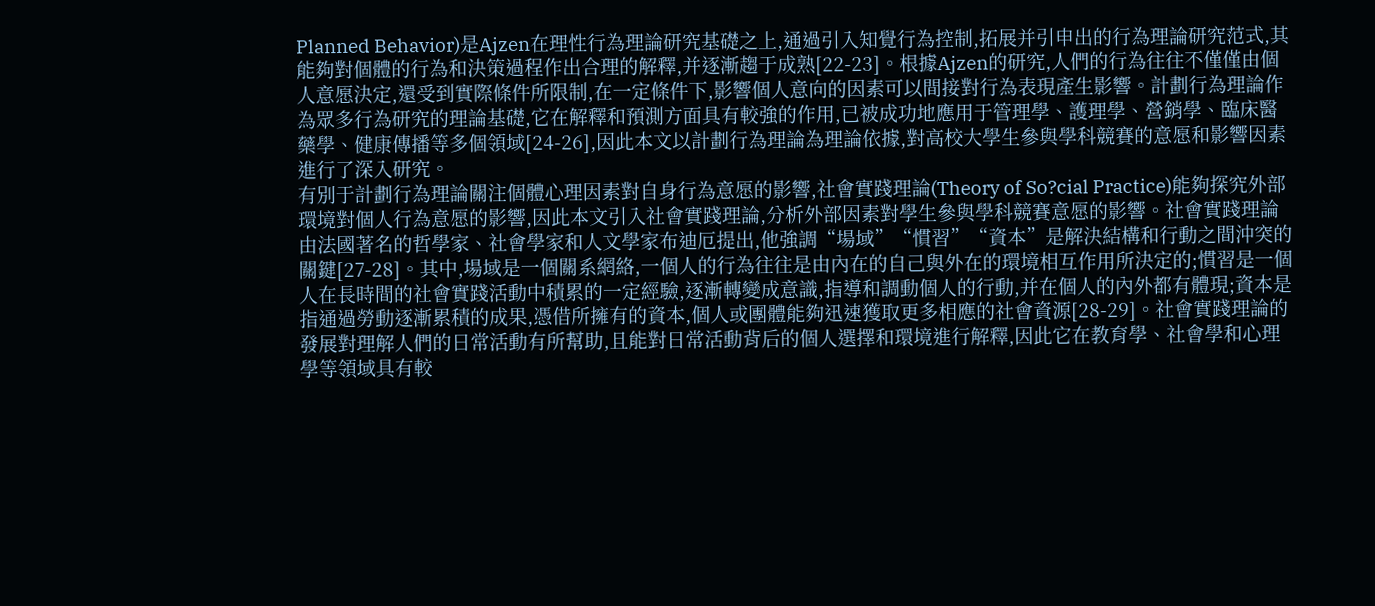Planned Behavior)是Ajzen在理性行為理論研究基礎之上,通過引入知覺行為控制,拓展并引申出的行為理論研究范式,其能夠對個體的行為和決策過程作出合理的解釋,并逐漸趨于成熟[22-23]。根據Ajzen的研究,人們的行為往往不僅僅由個人意愿決定,還受到實際條件所限制,在一定條件下,影響個人意向的因素可以間接對行為表現產生影響。計劃行為理論作為眾多行為研究的理論基礎,它在解釋和預測方面具有較強的作用,已被成功地應用于管理學、護理學、營銷學、臨床醫藥學、健康傳播等多個領域[24-26],因此本文以計劃行為理論為理論依據,對高校大學生參與學科競賽的意愿和影響因素進行了深入研究。
有別于計劃行為理論關注個體心理因素對自身行為意愿的影響,社會實踐理論(Theory of So?cial Practice)能夠探究外部環境對個人行為意愿的影響,因此本文引入社會實踐理論,分析外部因素對學生參與學科競賽意愿的影響。社會實踐理論由法國著名的哲學家、社會學家和人文學家布迪厄提出,他強調“場域”“慣習”“資本”是解決結構和行動之間沖突的關鍵[27-28]。其中,場域是一個關系網絡,一個人的行為往往是由內在的自己與外在的環境相互作用所決定的;慣習是一個人在長時間的社會實踐活動中積累的一定經驗,逐漸轉變成意識,指導和調動個人的行動,并在個人的內外都有體現;資本是指通過勞動逐漸累積的成果,憑借所擁有的資本,個人或團體能夠迅速獲取更多相應的社會資源[28-29]。社會實踐理論的發展對理解人們的日常活動有所幫助,且能對日常活動背后的個人選擇和環境進行解釋,因此它在教育學、社會學和心理學等領域具有較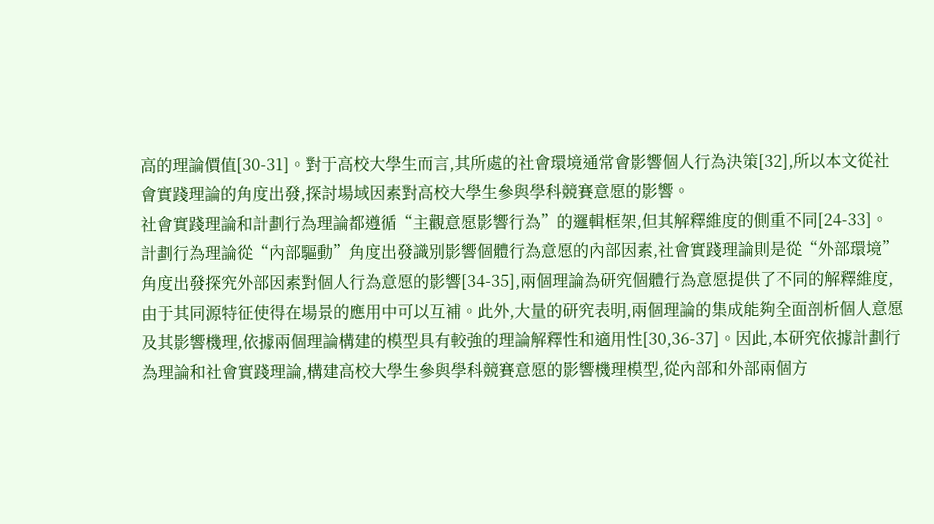高的理論價值[30-31]。對于高校大學生而言,其所處的社會環境通常會影響個人行為決策[32],所以本文從社會實踐理論的角度出發,探討場域因素對高校大學生參與學科競賽意愿的影響。
社會實踐理論和計劃行為理論都遵循“主觀意愿影響行為”的邏輯框架,但其解釋維度的側重不同[24-33]。計劃行為理論從“內部驅動”角度出發識別影響個體行為意愿的內部因素,社會實踐理論則是從“外部環境”角度出發探究外部因素對個人行為意愿的影響[34-35],兩個理論為研究個體行為意愿提供了不同的解釋維度,由于其同源特征使得在場景的應用中可以互補。此外,大量的研究表明,兩個理論的集成能夠全面剖析個人意愿及其影響機理,依據兩個理論構建的模型具有較強的理論解釋性和適用性[30,36-37]。因此,本研究依據計劃行為理論和社會實踐理論,構建高校大學生參與學科競賽意愿的影響機理模型,從內部和外部兩個方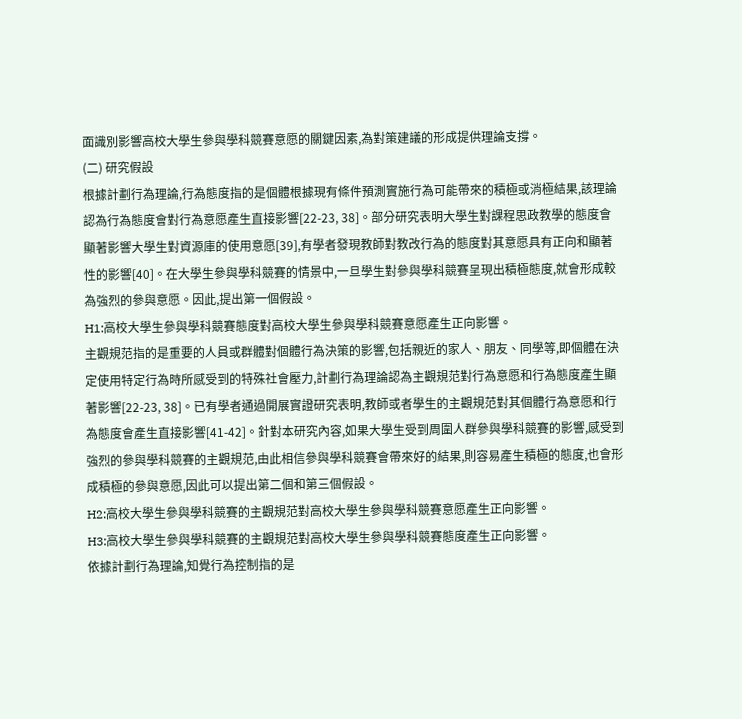面識別影響高校大學生參與學科競賽意愿的關鍵因素,為對策建議的形成提供理論支撐。
(二) 研究假設
根據計劃行為理論,行為態度指的是個體根據現有條件預測實施行為可能帶來的積極或消極結果,該理論認為行為態度會對行為意愿產生直接影響[22-23, 38]。部分研究表明大學生對課程思政教學的態度會顯著影響大學生對資源庫的使用意愿[39],有學者發現教師對教改行為的態度對其意愿具有正向和顯著性的影響[40]。在大學生參與學科競賽的情景中,一旦學生對參與學科競賽呈現出積極態度,就會形成較為強烈的參與意愿。因此,提出第一個假設。
H1:高校大學生參與學科競賽態度對高校大學生參與學科競賽意愿產生正向影響。
主觀規范指的是重要的人員或群體對個體行為決策的影響,包括親近的家人、朋友、同學等,即個體在決定使用特定行為時所感受到的特殊社會壓力,計劃行為理論認為主觀規范對行為意愿和行為態度產生顯著影響[22-23, 38]。已有學者通過開展實證研究表明,教師或者學生的主觀規范對其個體行為意愿和行為態度會產生直接影響[41-42]。針對本研究內容,如果大學生受到周圍人群參與學科競賽的影響,感受到強烈的參與學科競賽的主觀規范,由此相信參與學科競賽會帶來好的結果,則容易產生積極的態度,也會形成積極的參與意愿,因此可以提出第二個和第三個假設。
H2:高校大學生參與學科競賽的主觀規范對高校大學生參與學科競賽意愿產生正向影響。
H3:高校大學生參與學科競賽的主觀規范對高校大學生參與學科競賽態度產生正向影響。
依據計劃行為理論,知覺行為控制指的是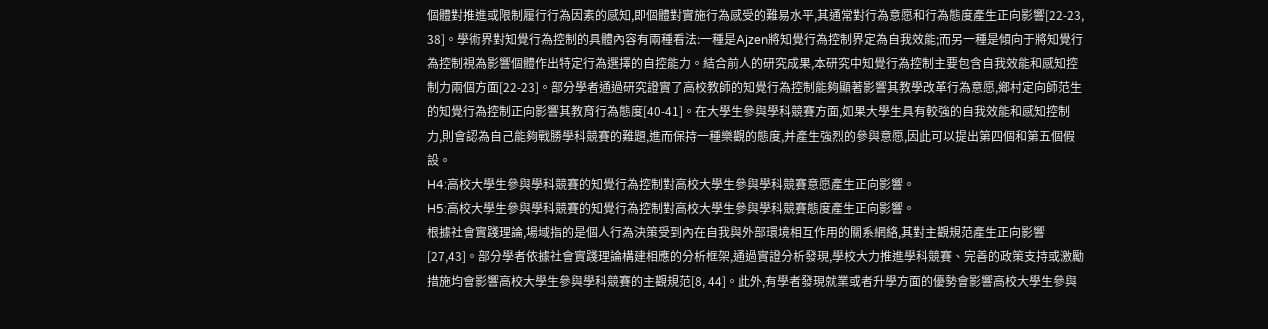個體對推進或限制履行行為因素的感知,即個體對實施行為感受的難易水平,其通常對行為意愿和行為態度產生正向影響[22-23, 38]。學術界對知覺行為控制的具體內容有兩種看法:一種是Ajzen將知覺行為控制界定為自我效能;而另一種是傾向于將知覺行為控制視為影響個體作出特定行為選擇的自控能力。結合前人的研究成果,本研究中知覺行為控制主要包含自我效能和感知控制力兩個方面[22-23]。部分學者通過研究證實了高校教師的知覺行為控制能夠顯著影響其教學改革行為意愿,鄉村定向師范生的知覺行為控制正向影響其教育行為態度[40-41]。在大學生參與學科競賽方面,如果大學生具有較強的自我效能和感知控制力,則會認為自己能夠戰勝學科競賽的難題,進而保持一種樂觀的態度,并產生強烈的參與意愿,因此可以提出第四個和第五個假設。
H4:高校大學生參與學科競賽的知覺行為控制對高校大學生參與學科競賽意愿產生正向影響。
H5:高校大學生參與學科競賽的知覺行為控制對高校大學生參與學科競賽態度產生正向影響。
根據社會實踐理論,場域指的是個人行為決策受到內在自我與外部環境相互作用的關系網絡,其對主觀規范產生正向影響[27,43]。部分學者依據社會實踐理論構建相應的分析框架,通過實證分析發現,學校大力推進學科競賽、完善的政策支持或激勵措施均會影響高校大學生參與學科競賽的主觀規范[8, 44]。此外,有學者發現就業或者升學方面的優勢會影響高校大學生參與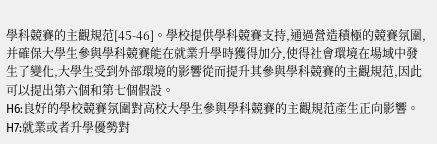學科競賽的主觀規范[45-46]。學校提供學科競賽支持,通過營造積極的競賽氛圍,并確保大學生參與學科競賽能在就業升學時獲得加分,使得社會環境在場域中發生了變化,大學生受到外部環境的影響從而提升其參與學科競賽的主觀規范,因此可以提出第六個和第七個假設。
H6:良好的學校競賽氛圍對高校大學生參與學科競賽的主觀規范產生正向影響。
H7:就業或者升學優勢對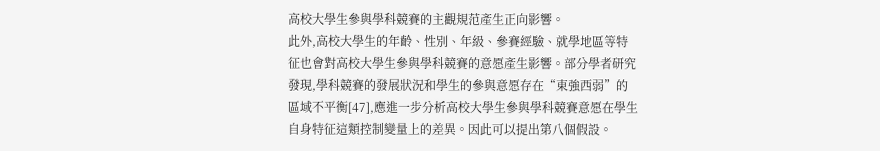高校大學生參與學科競賽的主觀規范產生正向影響。
此外,高校大學生的年齡、性別、年級、參賽經驗、就學地區等特征也會對高校大學生參與學科競賽的意愿產生影響。部分學者研究發現,學科競賽的發展狀況和學生的參與意愿存在“東強西弱”的區域不平衡[47],應進一步分析高校大學生參與學科競賽意愿在學生自身特征這類控制變量上的差異。因此可以提出第八個假設。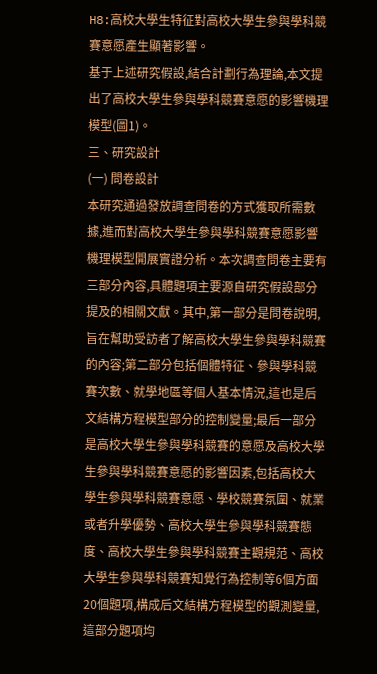H8:高校大學生特征對高校大學生參與學科競賽意愿產生顯著影響。
基于上述研究假設,結合計劃行為理論,本文提出了高校大學生參與學科競賽意愿的影響機理模型(圖1)。
三、研究設計
(一) 問卷設計
本研究通過發放調查問卷的方式獲取所需數據,進而對高校大學生參與學科競賽意愿影響機理模型開展實證分析。本次調查問卷主要有三部分內容,具體題項主要源自研究假設部分提及的相關文獻。其中,第一部分是問卷說明,旨在幫助受訪者了解高校大學生參與學科競賽的內容;第二部分包括個體特征、參與學科競賽次數、就學地區等個人基本情況,這也是后文結構方程模型部分的控制變量;最后一部分是高校大學生參與學科競賽的意愿及高校大學生參與學科競賽意愿的影響因素,包括高校大學生參與學科競賽意愿、學校競賽氛圍、就業或者升學優勢、高校大學生參與學科競賽態度、高校大學生參與學科競賽主觀規范、高校大學生參與學科競賽知覺行為控制等6個方面20個題項,構成后文結構方程模型的觀測變量,這部分題項均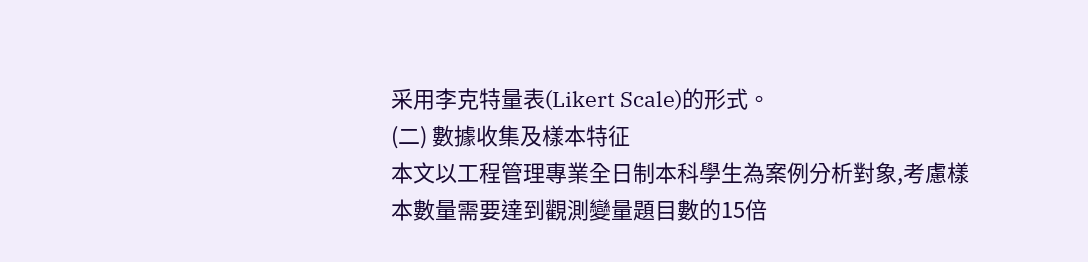采用李克特量表(Likert Scale)的形式。
(二) 數據收集及樣本特征
本文以工程管理專業全日制本科學生為案例分析對象,考慮樣本數量需要達到觀測變量題目數的15倍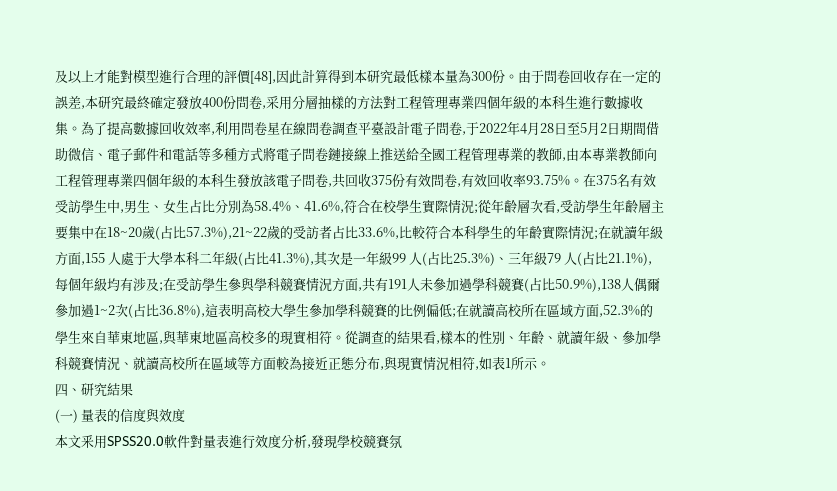及以上才能對模型進行合理的評價[48],因此計算得到本研究最低樣本量為300份。由于問卷回收存在一定的誤差,本研究最終確定發放400份問卷,采用分層抽樣的方法對工程管理專業四個年級的本科生進行數據收集。為了提高數據回收效率,利用問卷星在線問卷調查平臺設計電子問卷,于2022年4月28日至5月2日期間借助微信、電子郵件和電話等多種方式將電子問卷鏈接線上推送給全國工程管理專業的教師,由本專業教師向工程管理專業四個年級的本科生發放該電子問卷,共回收375份有效問卷,有效回收率93.75%。在375名有效受訪學生中,男生、女生占比分別為58.4%、41.6%,符合在校學生實際情況;從年齡層次看,受訪學生年齡層主要集中在18~20歲(占比57.3%),21~22歲的受訪者占比33.6%,比較符合本科學生的年齡實際情況;在就讀年級方面,155 人處于大學本科二年級(占比41.3%),其次是一年級99 人(占比25.3%)、三年級79 人(占比21.1%),每個年級均有涉及;在受訪學生參與學科競賽情況方面,共有191人未參加過學科競賽(占比50.9%),138人偶爾參加過1~2次(占比36.8%),這表明高校大學生參加學科競賽的比例偏低;在就讀高校所在區域方面,52.3%的學生來自華東地區,與華東地區高校多的現實相符。從調查的結果看,樣本的性別、年齡、就讀年級、參加學科競賽情況、就讀高校所在區域等方面較為接近正態分布,與現實情況相符,如表1所示。
四、研究結果
(一) 量表的信度與效度
本文釆用SPSS20.0軟件對量表進行效度分析,發現學校競賽氛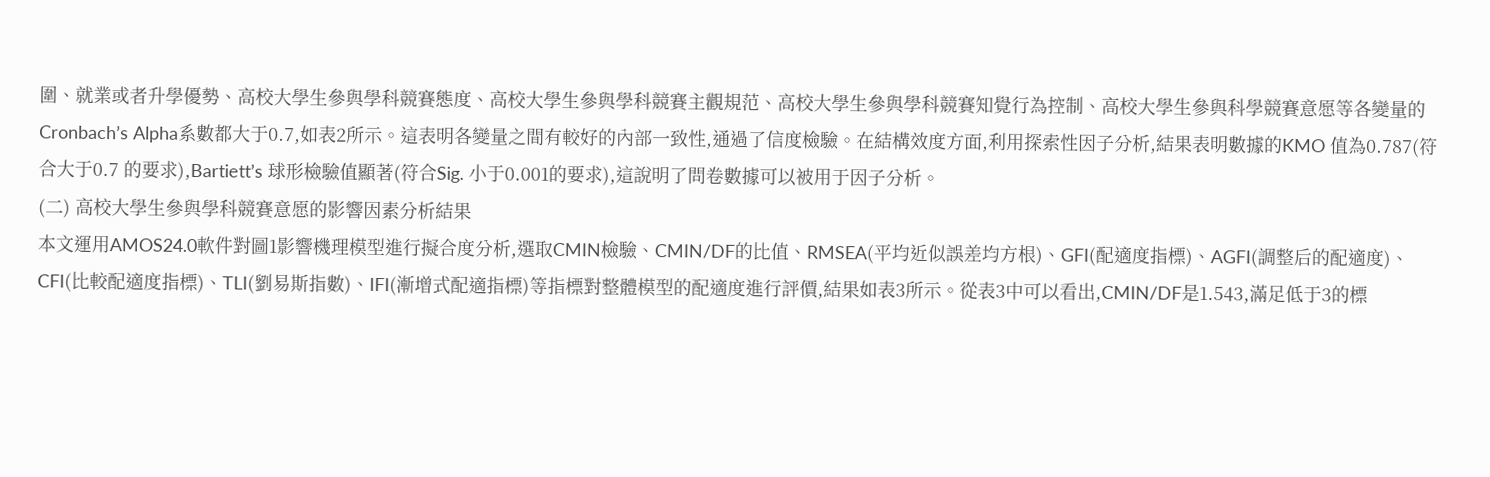圍、就業或者升學優勢、高校大學生參與學科競賽態度、高校大學生參與學科競賽主觀規范、高校大學生參與學科競賽知覺行為控制、高校大學生參與科學競賽意愿等各變量的Cronbach’s Alpha系數都大于0.7,如表2所示。這表明各變量之間有較好的內部一致性,通過了信度檢驗。在結構效度方面,利用探索性因子分析,結果表明數據的KMO 值為0.787(符合大于0.7 的要求),Bartiett’s 球形檢驗值顯著(符合Sig. 小于0.001的要求),這說明了問卷數據可以被用于因子分析。
(二) 高校大學生參與學科競賽意愿的影響因素分析結果
本文運用AMOS24.0軟件對圖1影響機理模型進行擬合度分析,選取CMIN檢驗、CMIN/DF的比值、RMSEA(平均近似誤差均方根)、GFI(配適度指標)、AGFI(調整后的配適度)、CFI(比較配適度指標)、TLI(劉易斯指數)、IFI(漸增式配適指標)等指標對整體模型的配適度進行評價,結果如表3所示。從表3中可以看出,CMIN/DF是1.543,滿足低于3的標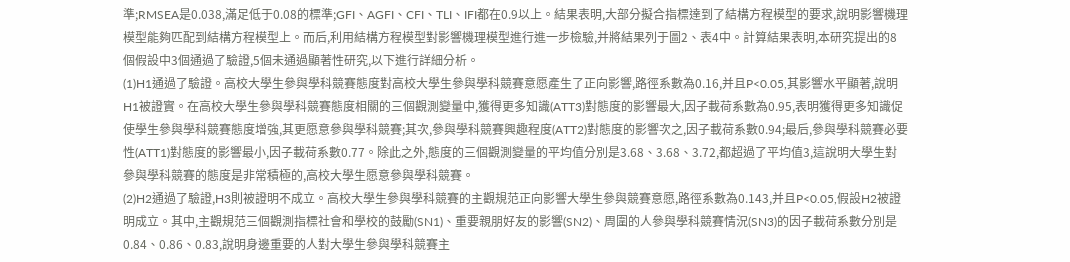準;RMSEA是0.038,滿足低于0.08的標準;GFI、AGFI、CFI、TLI、IFI都在0.9以上。結果表明,大部分擬合指標達到了結構方程模型的要求,說明影響機理模型能夠匹配到結構方程模型上。而后,利用結構方程模型對影響機理模型進行進一步檢驗,并將結果列于圖2、表4中。計算結果表明,本研究提出的8個假設中3個通過了驗證,5個未通過顯著性研究,以下進行詳細分析。
(1)H1通過了驗證。高校大學生參與學科競賽態度對高校大學生參與學科競賽意愿產生了正向影響,路徑系數為0.16,并且P<0.05,其影響水平顯著,說明H1被證實。在高校大學生參與學科競賽態度相關的三個觀測變量中,獲得更多知識(ATT3)對態度的影響最大,因子載荷系數為0.95,表明獲得更多知識促使學生參與學科競賽態度增強,其更愿意參與學科競賽;其次,參與學科競賽興趣程度(ATT2)對態度的影響次之,因子載荷系數0.94;最后,參與學科競賽必要性(ATT1)對態度的影響最小,因子載荷系數0.77。除此之外,態度的三個觀測變量的平均值分別是3.68、3.68、3.72,都超過了平均值3,這說明大學生對參與學科競賽的態度是非常積極的,高校大學生愿意參與學科競賽。
(2)H2通過了驗證,H3則被證明不成立。高校大學生參與學科競賽的主觀規范正向影響大學生參與競賽意愿,路徑系數為0.143,并且P<0.05,假設H2被證明成立。其中,主觀規范三個觀測指標社會和學校的鼓勵(SN1)、重要親朋好友的影響(SN2)、周圍的人參與學科競賽情況(SN3)的因子載荷系數分別是0.84、0.86、0.83,說明身邊重要的人對大學生參與學科競賽主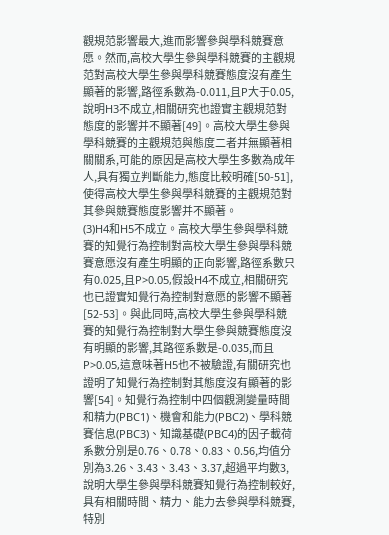觀規范影響最大,進而影響參與學科競賽意愿。然而,高校大學生參與學科競賽的主觀規范對高校大學生參與學科競賽態度沒有產生顯著的影響,路徑系數為-0.011,且P大于0.05,說明H3不成立,相關研究也證實主觀規范對態度的影響并不顯著[49]。高校大學生參與學科競賽的主觀規范與態度二者并無顯著相關關系,可能的原因是高校大學生多數為成年人,具有獨立判斷能力,態度比較明確[50-51],使得高校大學生參與學科競賽的主觀規范對其參與競賽態度影響并不顯著。
(3)H4和H5不成立。高校大學生參與學科競賽的知覺行為控制對高校大學生參與學科競賽意愿沒有產生明顯的正向影響,路徑系數只有0.025,且P>0.05,假設H4不成立,相關研究也已證實知覺行為控制對意愿的影響不顯著[52-53]。與此同時,高校大學生參與學科競賽的知覺行為控制對大學生參與競賽態度沒有明顯的影響,其路徑系數是-0.035,而且P>0.05,這意味著H5也不被驗證,有關研究也證明了知覺行為控制對其態度沒有顯著的影響[54]。知覺行為控制中四個觀測變量時間和精力(PBC1)、機會和能力(PBC2)、學科競賽信息(PBC3)、知識基礎(PBC4)的因子載荷系數分別是0.76、0.78、0.83、0.56,均值分別為3.26、3.43、3.43、3.37,超過平均數3,說明大學生參與學科競賽知覺行為控制較好,具有相關時間、精力、能力去參與學科競賽,特別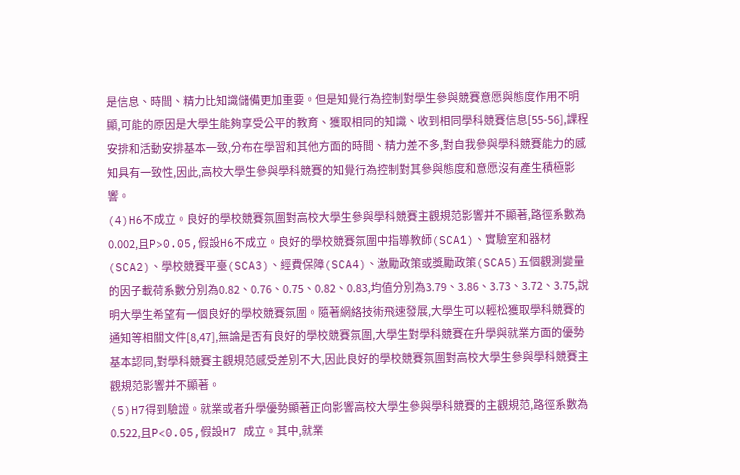是信息、時間、精力比知識儲備更加重要。但是知覺行為控制對學生參與競賽意愿與態度作用不明顯,可能的原因是大學生能夠享受公平的教育、獲取相同的知識、收到相同學科競賽信息[55-56],課程安排和活動安排基本一致,分布在學習和其他方面的時間、精力差不多,對自我參與學科競賽能力的感知具有一致性,因此,高校大學生參與學科競賽的知覺行為控制對其參與態度和意愿沒有產生積極影響。
(4)H6不成立。良好的學校競賽氛圍對高校大學生參與學科競賽主觀規范影響并不顯著,路徑系數為0.002,且P>0.05,假設H6不成立。良好的學校競賽氛圍中指導教師(SCA1)、實驗室和器材(SCA2)、學校競賽平臺(SCA3)、經費保障(SCA4)、激勵政策或獎勵政策(SCA5)五個觀測變量的因子載荷系數分別為0.82、0.76、0.75、0.82、0.83,均值分別為3.79、3.86、3.73、3.72、3.75,說明大學生希望有一個良好的學校競賽氛圍。隨著網絡技術飛速發展,大學生可以輕松獲取學科競賽的通知等相關文件[8,47],無論是否有良好的學校競賽氛圍,大學生對學科競賽在升學與就業方面的優勢基本認同,對學科競賽主觀規范感受差別不大,因此良好的學校競賽氛圍對高校大學生參與學科競賽主觀規范影響并不顯著。
(5)H7得到驗證。就業或者升學優勢顯著正向影響高校大學生參與學科競賽的主觀規范,路徑系數為0.522,且P<0.05,假設H7 成立。其中,就業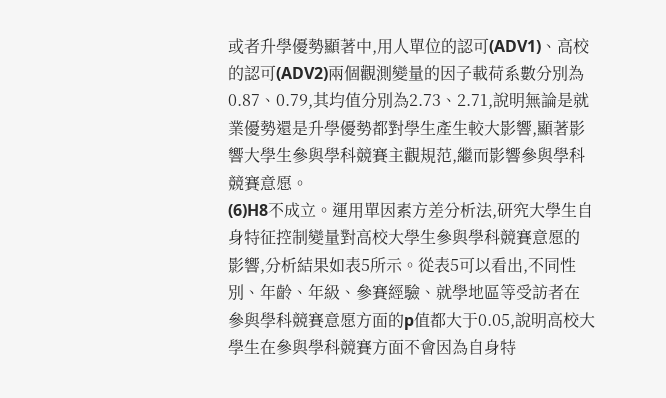或者升學優勢顯著中,用人單位的認可(ADV1)、高校的認可(ADV2)兩個觀測變量的因子載荷系數分別為0.87、0.79,其均值分別為2.73、2.71,說明無論是就業優勢還是升學優勢都對學生產生較大影響,顯著影響大學生參與學科競賽主觀規范,繼而影響參與學科競賽意愿。
(6)H8不成立。運用單因素方差分析法,研究大學生自身特征控制變量對高校大學生參與學科競賽意愿的影響,分析結果如表5所示。從表5可以看出,不同性別、年齡、年級、參賽經驗、就學地區等受訪者在參與學科競賽意愿方面的p值都大于0.05,說明高校大學生在參與學科競賽方面不會因為自身特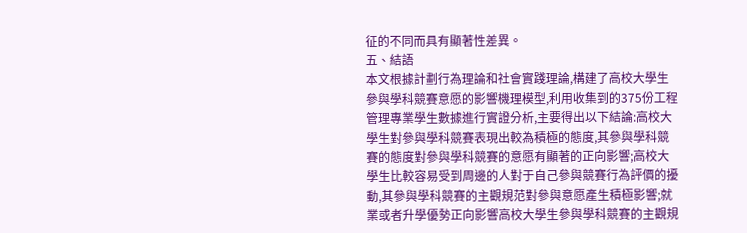征的不同而具有顯著性差異。
五、結語
本文根據計劃行為理論和社會實踐理論,構建了高校大學生參與學科競賽意愿的影響機理模型,利用收集到的375份工程管理專業學生數據進行實證分析,主要得出以下結論:高校大學生對參與學科競賽表現出較為積極的態度,其參與學科競賽的態度對參與學科競賽的意愿有顯著的正向影響;高校大學生比較容易受到周邊的人對于自己參與競賽行為評價的擾動,其參與學科競賽的主觀規范對參與意愿產生積極影響;就業或者升學優勢正向影響高校大學生參與學科競賽的主觀規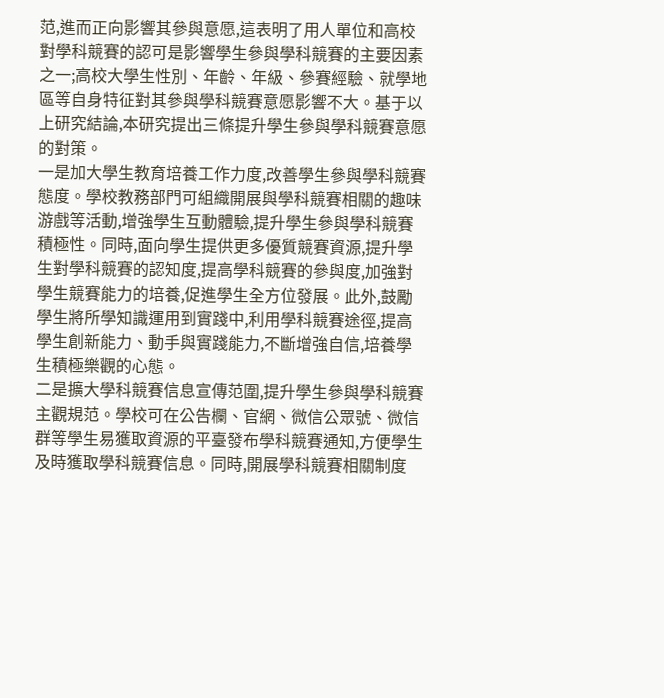范,進而正向影響其參與意愿,這表明了用人單位和高校對學科競賽的認可是影響學生參與學科競賽的主要因素之一;高校大學生性別、年齡、年級、參賽經驗、就學地區等自身特征對其參與學科競賽意愿影響不大。基于以上研究結論,本研究提出三條提升學生參與學科競賽意愿的對策。
一是加大學生教育培養工作力度,改善學生參與學科競賽態度。學校教務部門可組織開展與學科競賽相關的趣味游戲等活動,增強學生互動體驗,提升學生參與學科競賽積極性。同時,面向學生提供更多優質競賽資源,提升學生對學科競賽的認知度,提高學科競賽的參與度,加強對學生競賽能力的培養,促進學生全方位發展。此外,鼓勵學生將所學知識運用到實踐中,利用學科競賽途徑,提高學生創新能力、動手與實踐能力,不斷增強自信,培養學生積極樂觀的心態。
二是擴大學科競賽信息宣傳范圍,提升學生參與學科競賽主觀規范。學校可在公告欄、官網、微信公眾號、微信群等學生易獲取資源的平臺發布學科競賽通知,方便學生及時獲取學科競賽信息。同時,開展學科競賽相關制度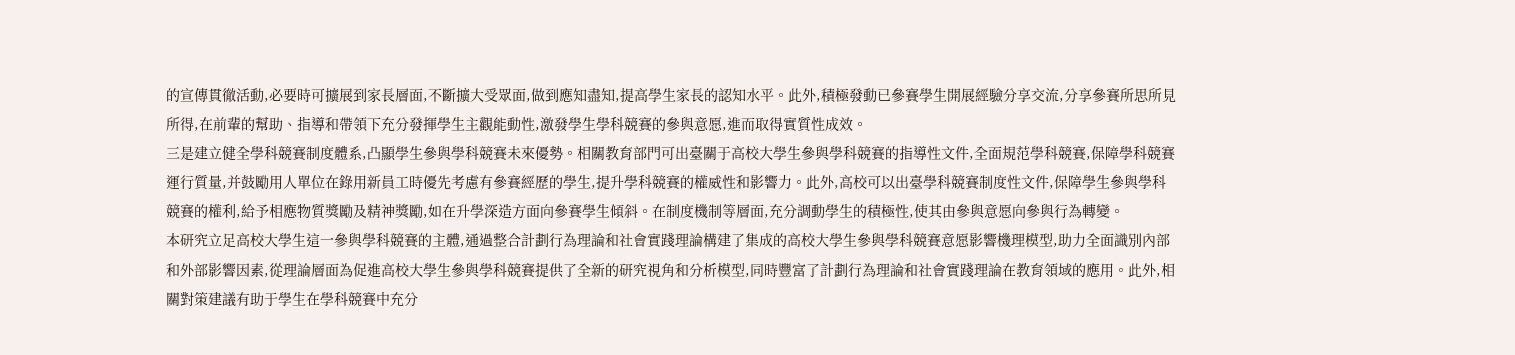的宣傳貫徹活動,必要時可擴展到家長層面,不斷擴大受眾面,做到應知盡知,提高學生家長的認知水平。此外,積極發動已參賽學生開展經驗分享交流,分享參賽所思所見所得,在前輩的幫助、指導和帶領下充分發揮學生主觀能動性,激發學生學科競賽的參與意愿,進而取得實質性成效。
三是建立健全學科競賽制度體系,凸顯學生參與學科競賽未來優勢。相關教育部門可出臺關于高校大學生參與學科競賽的指導性文件,全面規范學科競賽,保障學科競賽運行質量,并鼓勵用人單位在錄用新員工時優先考慮有參賽經歷的學生,提升學科競賽的權威性和影響力。此外,高校可以出臺學科競賽制度性文件,保障學生參與學科競賽的權利,給予相應物質獎勵及精神獎勵,如在升學深造方面向參賽學生傾斜。在制度機制等層面,充分調動學生的積極性,使其由參與意愿向參與行為轉變。
本研究立足高校大學生這一參與學科競賽的主體,通過整合計劃行為理論和社會實踐理論構建了集成的高校大學生參與學科競賽意愿影響機理模型,助力全面識別內部和外部影響因素,從理論層面為促進高校大學生參與學科競賽提供了全新的研究視角和分析模型,同時豐富了計劃行為理論和社會實踐理論在教育領域的應用。此外,相關對策建議有助于學生在學科競賽中充分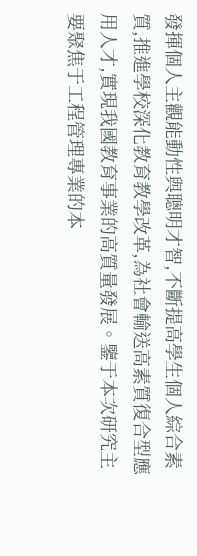發揮個人主觀能動性與聰明才智,不斷提高學生個人綜合素質,推進學校深化教育教學改革,為社會輸送高素質復合型應用人才,實現我國教育事業的高質量發展。鑒于本次研究主要聚焦于工程管理專業的本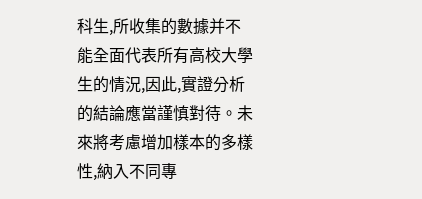科生,所收集的數據并不能全面代表所有高校大學生的情況,因此,實證分析的結論應當謹慎對待。未來將考慮增加樣本的多樣性,納入不同專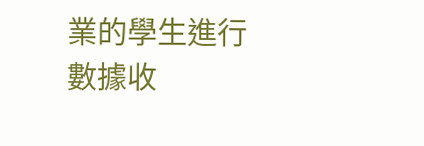業的學生進行數據收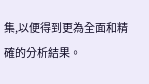集,以便得到更為全面和精確的分析結果。